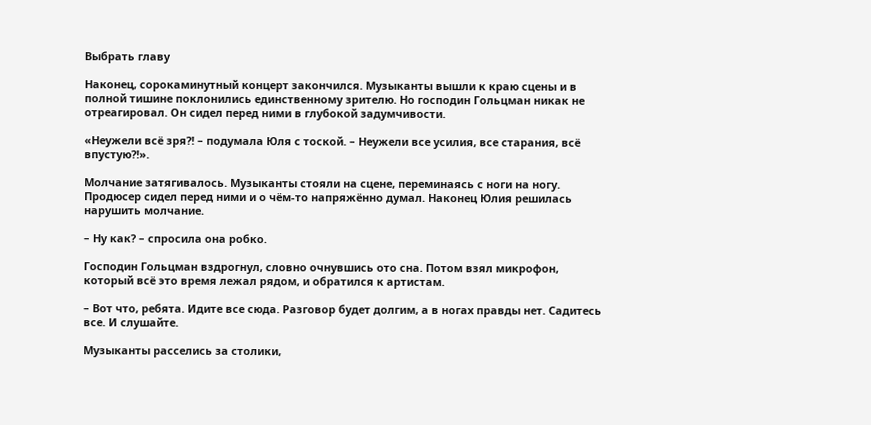Выбрать главу

Наконец, сорокаминутный концерт закончился. Музыканты вышли к краю сцены и в полной тишине поклонились единственному зрителю. Но господин Гольцман никак не отреагировал. Он сидел перед ними в глубокой задумчивости.

«Неужели всё зря?! – подумала Юля с тоской. – Неужели все усилия, все старания, всё впустую?!».

Молчание затягивалось. Музыканты стояли на сцене, переминаясь с ноги на ногу. Продюсер сидел перед ними и о чём-то напряжённо думал. Наконец Юлия решилась нарушить молчание.

– Ну как? – спросила она робко.

Господин Гольцман вздрогнул, словно очнувшись ото сна. Потом взял микрофон, который всё это время лежал рядом, и обратился к артистам.

– Вот что, ребята. Идите все сюда. Разговор будет долгим, а в ногах правды нет. Садитесь все. И слушайте.

Музыканты расселись за столики,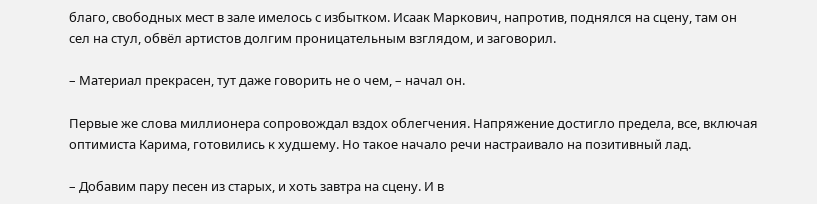благо, свободных мест в зале имелось с избытком. Исаак Маркович, напротив, поднялся на сцену, там он сел на стул, обвёл артистов долгим проницательным взглядом, и заговорил.

– Материал прекрасен, тут даже говорить не о чем, – начал он.

Первые же слова миллионера сопровождал вздох облегчения. Напряжение достигло предела, все, включая оптимиста Карима, готовились к худшему. Но такое начало речи настраивало на позитивный лад.

– Добавим пару песен из старых, и хоть завтра на сцену. И в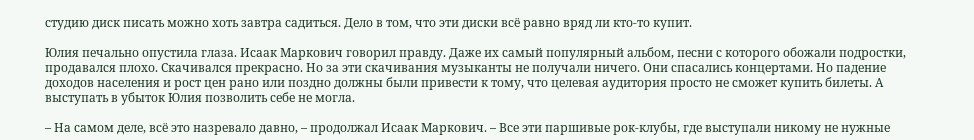студию диск писать можно хоть завтра садиться. Дело в том, что эти диски всё равно вряд ли кто-то купит.

Юлия печально опустила глаза. Исаак Маркович говорил правду. Даже их самый популярный альбом, песни с которого обожали подростки, продавался плохо. Скачивался прекрасно. Но за эти скачивания музыканты не получали ничего. Они спасались концертами. Но падение доходов населения и рост цен рано или поздно должны были привести к тому, что целевая аудитория просто не сможет купить билеты. А выступать в убыток Юлия позволить себе не могла.

– На самом деле, всё это назревало давно, – продолжал Исаак Маркович. – Все эти паршивые рок-клубы, где выступали никому не нужные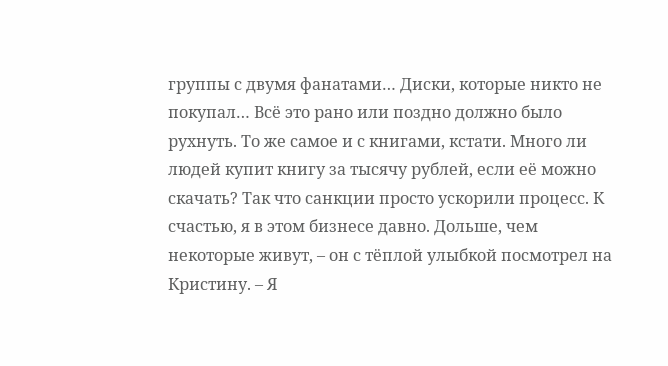группы с двумя фанатами… Диски, которые никто не покупал… Всё это рано или поздно должно было рухнуть. То же самое и с книгами, кстати. Много ли людей купит книгу за тысячу рублей, если её можно скачать? Так что санкции просто ускорили процесс. К счастью, я в этом бизнесе давно. Дольше, чем некоторые живут, – он с тёплой улыбкой посмотрел на Кристину. – Я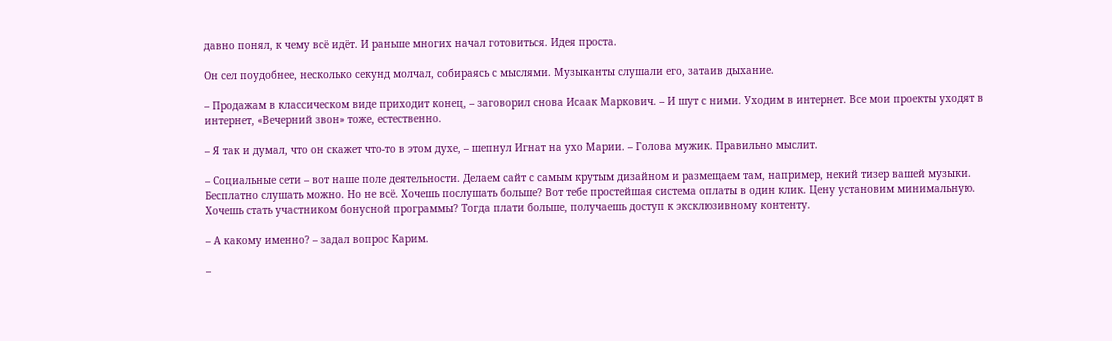давно понял, к чему всё идёт. И раньше многих начал готовиться. Идея проста.

Он сел поудобнее, несколько секунд молчал, собираясь с мыслями. Музыканты слушали его, затаив дыхание.

– Продажам в классическом виде приходит конец, – заговорил снова Исаак Маркович. – И шут с ними. Уходим в интернет. Все мои проекты уходят в интернет, «Вечерний звон» тоже, естественно.

– Я так и думал, что он скажет что-то в этом духе, – шепнул Игнат на ухо Марии. – Голова мужик. Правильно мыслит.

– Социальные сети – вот наше поле деятельности. Делаем сайт с самым крутым дизайном и размещаем там, например, некий тизер вашей музыки. Бесплатно слушать можно. Но не всё. Хочешь послушать больше? Вот тебе простейшая система оплаты в один клик. Цену установим минимальную. Хочешь стать участником бонусной программы? Тогда плати больше, получаешь доступ к эксклюзивному контенту.

– А какому именно? – задал вопрос Карим.

–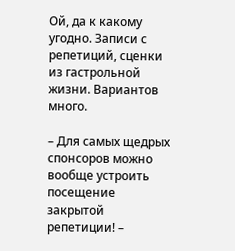Ой, да к какому угодно. Записи с репетиций, сценки из гастрольной жизни. Вариантов много.

– Для самых щедрых спонсоров можно вообще устроить посещение закрытой репетиции! –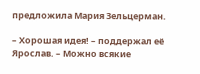предложила Мария Зельцерман.

– Хорошая идея! – поддержал её Ярослав. – Можно всякие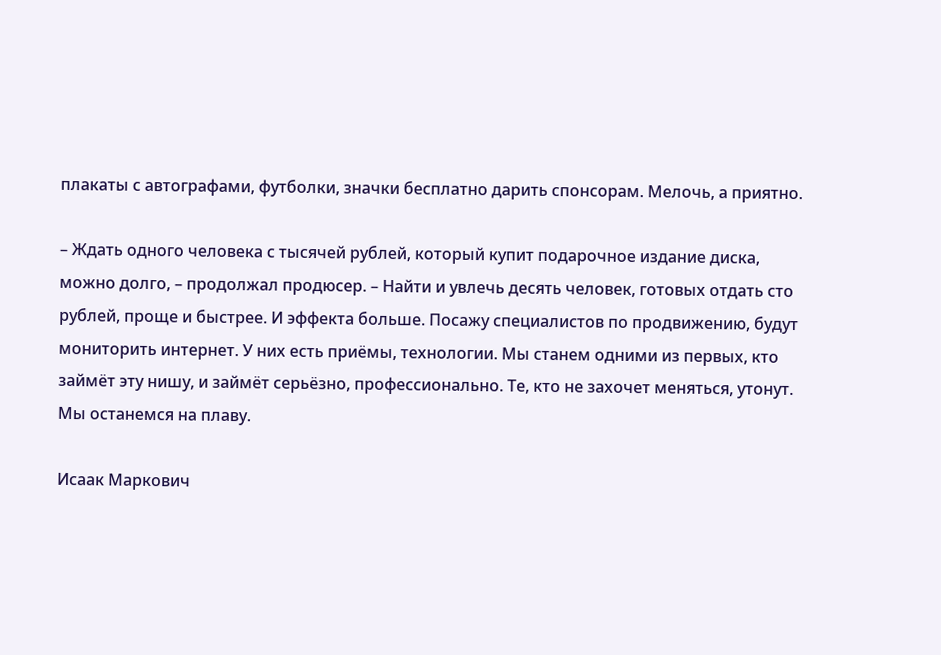плакаты с автографами, футболки, значки бесплатно дарить спонсорам. Мелочь, а приятно.

– Ждать одного человека с тысячей рублей, который купит подарочное издание диска, можно долго, – продолжал продюсер. – Найти и увлечь десять человек, готовых отдать сто рублей, проще и быстрее. И эффекта больше. Посажу специалистов по продвижению, будут мониторить интернет. У них есть приёмы, технологии. Мы станем одними из первых, кто займёт эту нишу, и займёт серьёзно, профессионально. Те, кто не захочет меняться, утонут. Мы останемся на плаву.

Исаак Маркович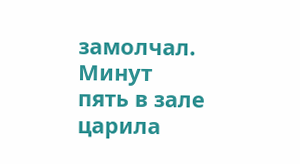замолчал. Минут пять в зале царила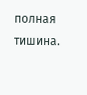полная тишина.